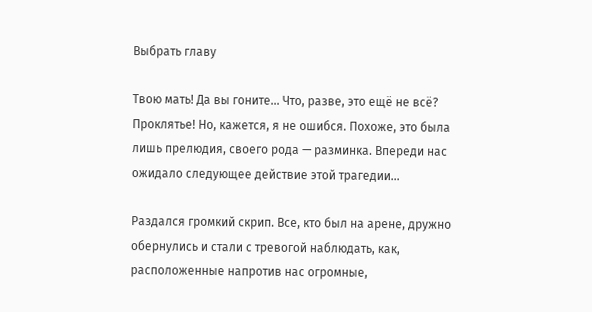Выбрать главу

Твою мать! Да вы гоните… Что, разве, это ещё не всё? Проклятье! Но, кажется, я не ошибся. Похоже, это была лишь прелюдия, своего рода — разминка. Впереди нас ожидало следующее действие этой трагедии…

Раздался громкий скрип. Все, кто был на арене, дружно обернулись и стали с тревогой наблюдать, как, расположенные напротив нас огромные,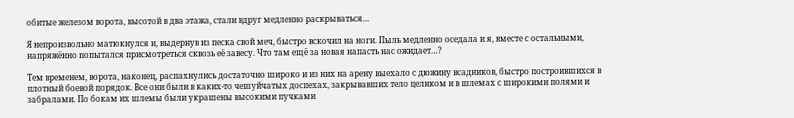обитые железом ворота, высотой в два этажа, стали вдруг медленно раскрываться…

Я непроизвольно матюкнулся и, выдернув из песка свой меч, быстро вскочил на ноги. Пыль медленно оседала и я, вместе с остальными, напряжённо попытался присмотреться сквозь её завесу. Что там ещё за новая напасть нас ожидает…?

Тем временем, ворота, наконец, распахнулись достаточно широко и из них на арену выехало с дюжину всадников, быстро построившихся в плотный боевой порядок. Все они были в каких-то чешуйчатых доспехах, закрывавших тело целиком и в шлемах с широкими полями и забралами. По бокам их шлемы были украшены высокими пучками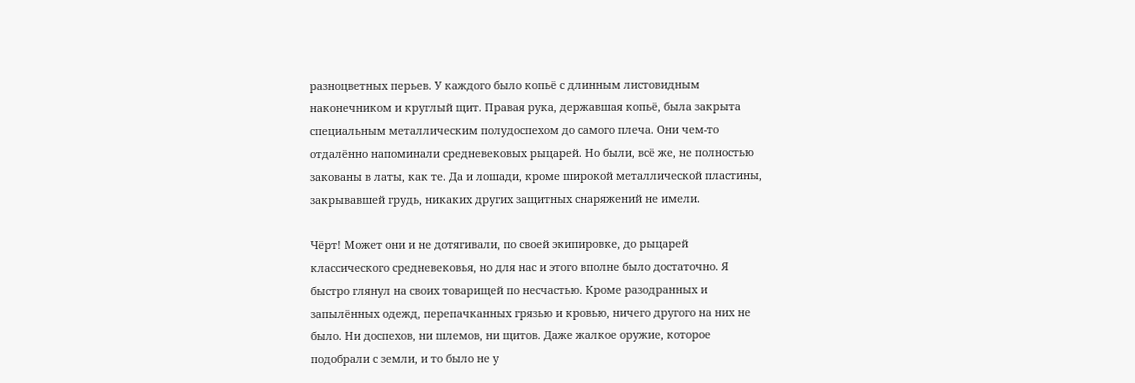разноцветных перьев. У каждого было копьё с длинным листовидным наконечником и круглый щит. Правая рука, державшая копьё, была закрыта специальным металлическим полудоспехом до самого плеча. Они чем-то отдалённо напоминали средневековых рыцарей. Но были, всё же, не полностью закованы в латы, как те. Да и лошади, кроме широкой металлической пластины, закрывавшей грудь, никаких других защитных снаряжений не имели.

Чёрт! Может они и не дотягивали, по своей экипировке, до рыцарей классического средневековья, но для нас и этого вполне было достаточно. Я быстро глянул на своих товарищей по несчастью. Кроме разодранных и запылённых одежд, перепачканных грязью и кровью, ничего другого на них не было. Ни доспехов, ни шлемов, ни щитов. Даже жалкое оружие, которое подобрали с земли, и то было не у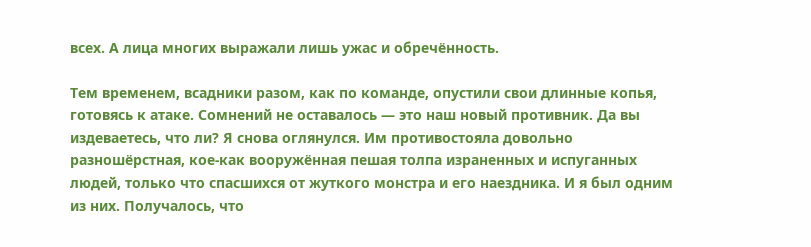всех. А лица многих выражали лишь ужас и обречённость.

Тем временем, всадники разом, как по команде, опустили свои длинные копья, готовясь к атаке. Сомнений не оставалось — это наш новый противник. Да вы издеваетесь, что ли? Я снова оглянулся. Им противостояла довольно разношёрстная, кое-как вооружённая пешая толпа израненных и испуганных людей, только что спасшихся от жуткого монстра и его наездника. И я был одним из них. Получалось, что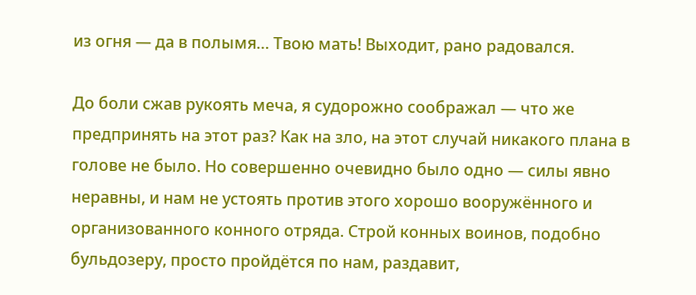из огня — да в полымя… Твою мать! Выходит, рано радовался.

До боли сжав рукоять меча, я судорожно соображал — что же предпринять на этот раз? Как на зло, на этот случай никакого плана в голове не было. Но совершенно очевидно было одно — силы явно неравны, и нам не устоять против этого хорошо вооружённого и организованного конного отряда. Строй конных воинов, подобно бульдозеру, просто пройдётся по нам, раздавит,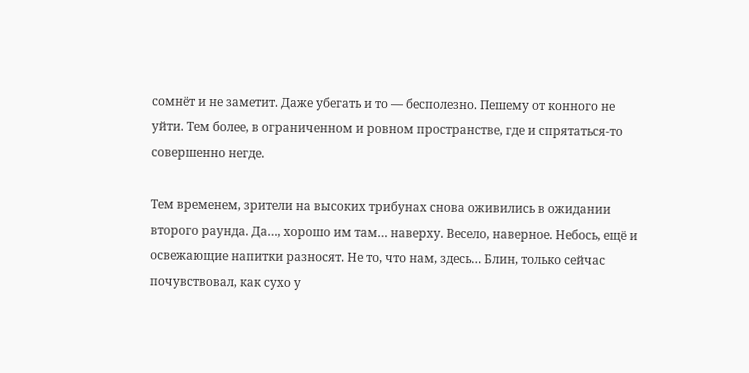сомнёт и не заметит. Даже убегать и то — бесполезно. Пешему от конного не уйти. Тем более, в ограниченном и ровном пространстве, где и спрятаться-то совершенно негде.

Тем временем, зрители на высоких трибунах снова оживились в ожидании второго раунда. Да…, хорошо им там… наверху. Весело, наверное. Небось, ещё и освежающие напитки разносят. Не то, что нам, здесь… Блин, только сейчас почувствовал, как сухо у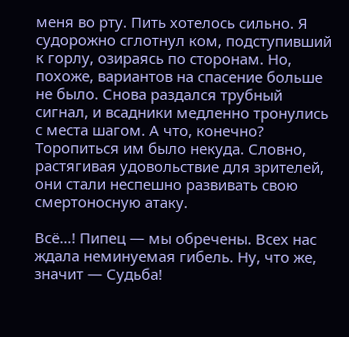меня во рту. Пить хотелось сильно. Я судорожно сглотнул ком, подступивший к горлу, озираясь по сторонам. Но, похоже, вариантов на спасение больше не было. Снова раздался трубный сигнал, и всадники медленно тронулись с места шагом. А что, конечно? Торопиться им было некуда. Словно, растягивая удовольствие для зрителей, они стали неспешно развивать свою смертоносную атаку.

Всё…! Пипец — мы обречены. Всех нас ждала неминуемая гибель. Ну, что же, значит — Судьба!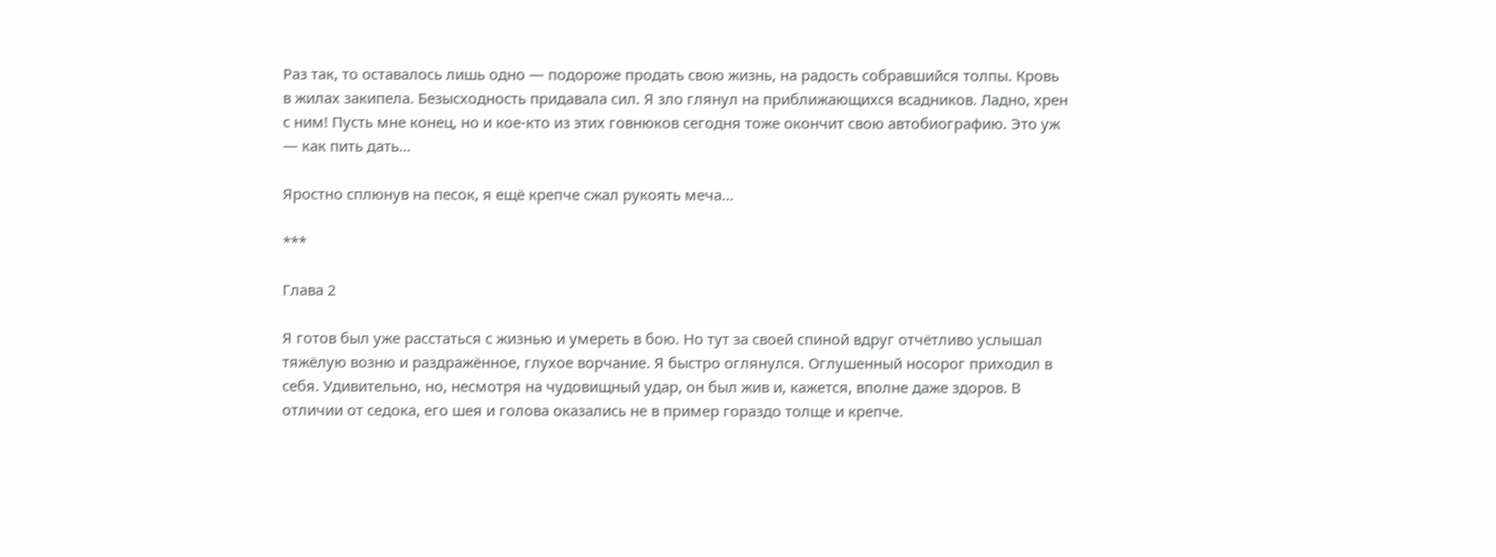Раз так, то оставалось лишь одно — подороже продать свою жизнь, на радость собравшийся толпы. Кровь в жилах закипела. Безысходность придавала сил. Я зло глянул на приближающихся всадников. Ладно, хрен с ним! Пусть мне конец, но и кое-кто из этих говнюков сегодня тоже окончит свою автобиографию. Это уж — как пить дать…

Яростно сплюнув на песок, я ещё крепче сжал рукоять меча…

***

Глава 2

Я готов был уже расстаться с жизнью и умереть в бою. Но тут за своей спиной вдруг отчётливо услышал тяжёлую возню и раздражённое, глухое ворчание. Я быстро оглянулся. Оглушенный носорог приходил в себя. Удивительно, но, несмотря на чудовищный удар, он был жив и, кажется, вполне даже здоров. В отличии от седока, его шея и голова оказались не в пример гораздо толще и крепче.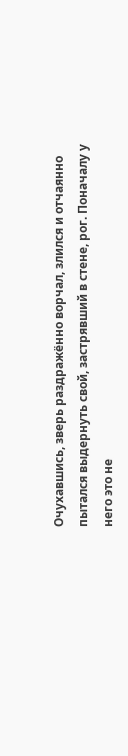Очухавшись, зверь раздражённо ворчал, злился и отчаянно пытался выдернуть свой, застрявший в стене, рог. Поначалу у него это не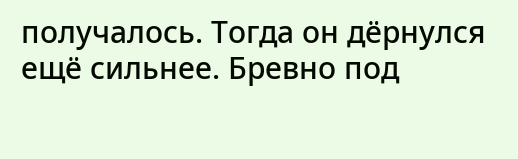получалось. Тогда он дёрнулся ещё сильнее. Бревно под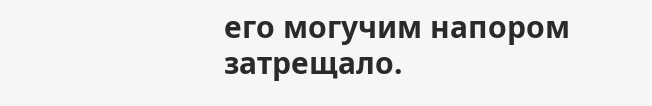его могучим напором затрещало.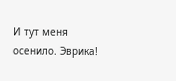И тут меня осенило. Эврика!